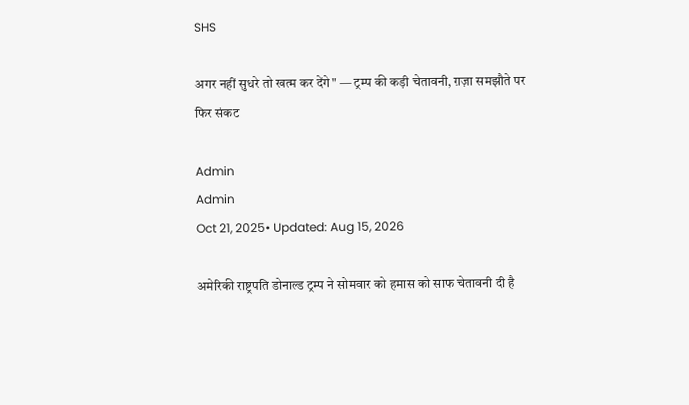SHS

अगर नहीं सुधरे तो खत्म कर देंगे" — ट्रम्प की कड़ी चेतावनी, ग़ज़ा समझौते पर फिर संकट

Admin
Admin
Oct 21, 2025• Updated: Aug 15, 2026

अमेरिकी राष्ट्रपति डोनाल्ड ट्रम्प ने सोमवार को हमास को साफ चेतावनी दी है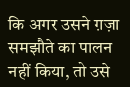कि अगर उसने ग़ज़ा समझौते का पालन नहीं किया, तो उसे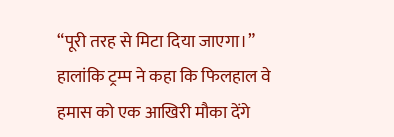“पूरी तरह से मिटा दिया जाएगा।” हालांकि ट्रम्प ने कहा कि फिलहाल वे हमास को एक आखिरी मौका देंगे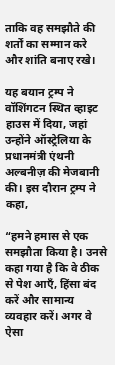ताकि वह समझौते की शर्तों का सम्मान करे और शांति बनाए रखे।

यह बयान ट्रम्प ने वॉशिंगटन स्थित व्हाइट हाउस में दिया, जहां उन्होंने ऑस्ट्रेलिया के प्रधानमंत्री एंथनी अल्बनीज़ की मेजबानी की। इस दौरान ट्रम्प ने कहा,

“हमने हमास से एक समझौता किया है। उनसे कहा गया है कि वे ठीक से पेश आएँ, हिंसा बंद करें और सामान्य व्यवहार करें। अगर वे ऐसा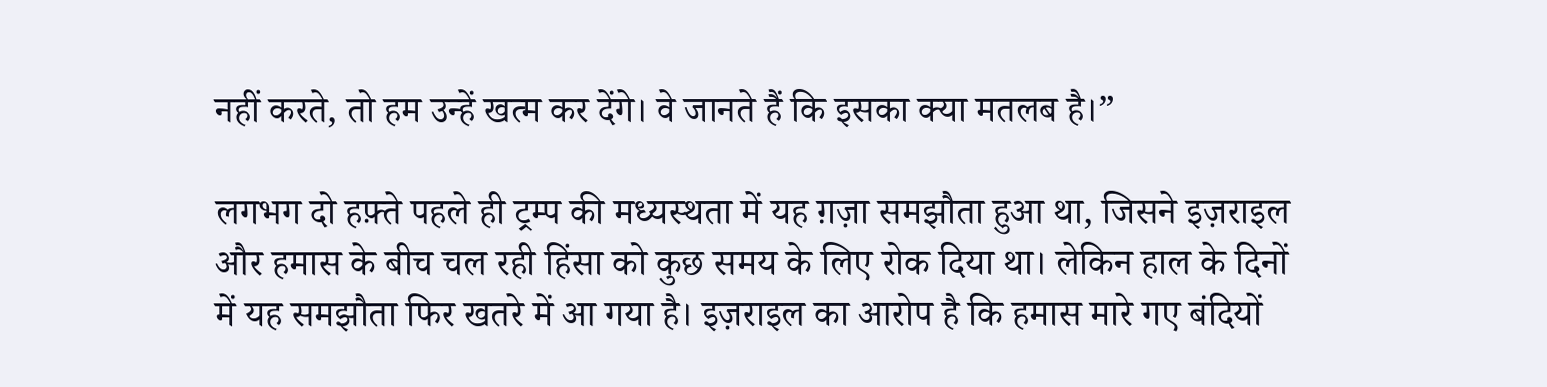नहीं करते, तो हम उन्हें खत्म कर देंगे। वे जानते हैं कि इसका क्या मतलब है।”

लगभग दो हफ़्ते पहले ही ट्रम्प की मध्यस्थता में यह ग़ज़ा समझौता हुआ था, जिसने इज़राइल और हमास के बीच चल रही हिंसा को कुछ समय के लिए रोक दिया था। लेकिन हाल के दिनों में यह समझौता फिर खतरे में आ गया है। इज़राइल का आरोप है कि हमास मारे गए बंदियों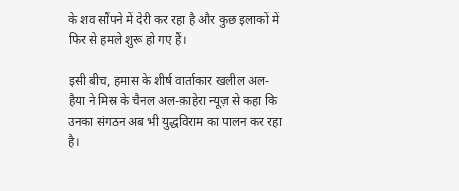के शव सौंपने में देरी कर रहा है और कुछ इलाकों में फिर से हमले शुरू हो गए हैं।

इसी बीच, हमास के शीर्ष वार्ताकार खलील अल-हैया ने मिस्र के चैनल अल-क़ाहेरा न्यूज़ से कहा कि उनका संगठन अब भी युद्धविराम का पालन कर रहा है।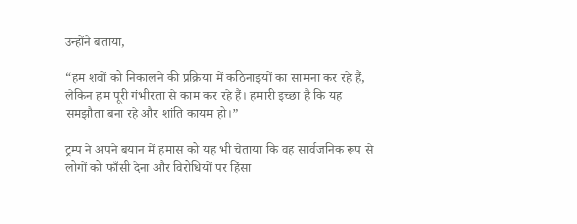उन्होंने बताया,

“हम शवों को निकालने की प्रक्रिया में कठिनाइयों का सामना कर रहे हैं, लेकिन हम पूरी गंभीरता से काम कर रहे हैं। हमारी इच्छा है कि यह समझौता बना रहे और शांति कायम हो।”

ट्रम्प ने अपने बयान में हमास को यह भी चेताया कि वह सार्वजनिक रूप से लोगों को फाँसी देना और विरोधियों पर हिंसा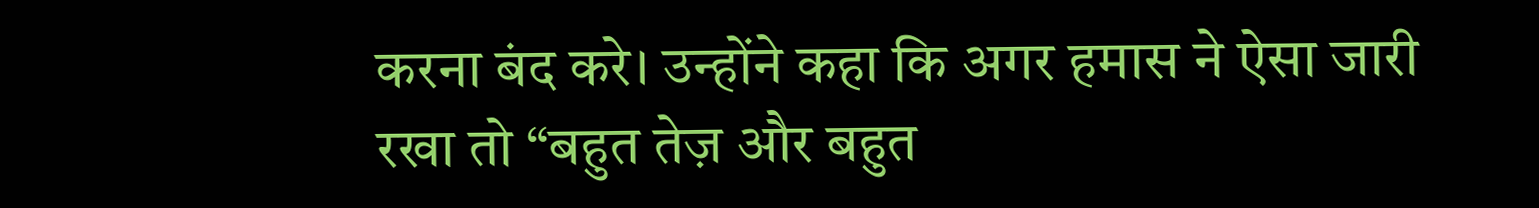करना बंद करे। उन्होंने कहा कि अगर हमास ने ऐसा जारी रखा तो “बहुत तेज़ और बहुत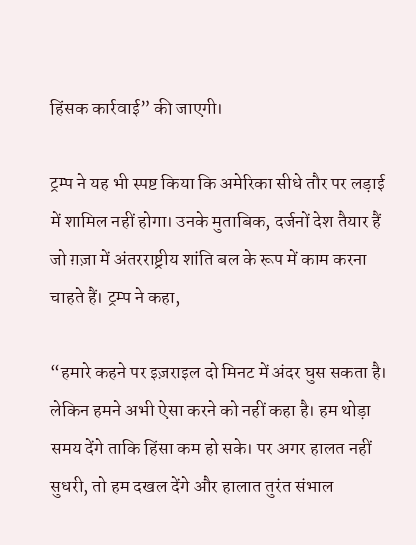हिंसक कार्रवाई” की जाएगी।

ट्रम्प ने यह भी स्पष्ट किया कि अमेरिका सीधे तौर पर लड़ाई में शामिल नहीं होगा। उनके मुताबिक, दर्जनों देश तैयार हैं जो ग़ज़ा में अंतरराष्ट्रीय शांति बल के रूप में काम करना चाहते हैं। ट्रम्प ने कहा,

“हमारे कहने पर इज़राइल दो मिनट में अंदर घुस सकता है। लेकिन हमने अभी ऐसा करने को नहीं कहा है। हम थोड़ा समय देंगे ताकि हिंसा कम हो सके। पर अगर हालत नहीं सुधरी, तो हम दखल देंगे और हालात तुरंत संभाल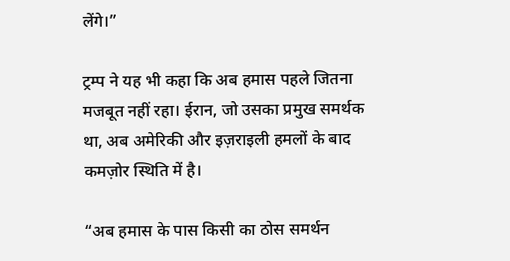लेंगे।”

ट्रम्प ने यह भी कहा कि अब हमास पहले जितना मजबूत नहीं रहा। ईरान, जो उसका प्रमुख समर्थक था, अब अमेरिकी और इज़राइली हमलों के बाद कमज़ोर स्थिति में है।

“अब हमास के पास किसी का ठोस समर्थन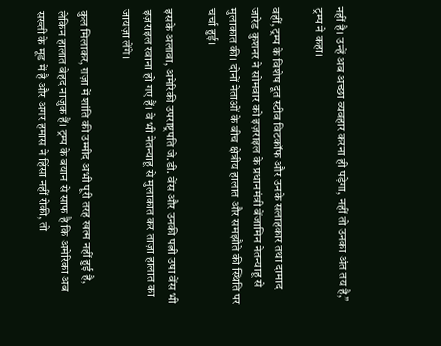नहीं है। उन्हें अब अच्छा व्यवहार करना ही पड़ेगा, नहीं तो उनका अंत तय है,” ट्रम्प ने कहा।

वहीं, ट्रम्प के विशेष दूत स्टीव विटकॉफ और उनके सलाहकार तथा दामाद जारेड कुशनर ने सोमवार को इज़राइल के प्रधानमंत्री बेंजामिन नेतन्याहू से मुलाकात की। दोनों नेताओं के बीच क्षेत्रीय हालात और समझौते की स्थिति पर चर्चा हुई।

इसके अलावा, अमेरिकी उपराष्ट्रपति जे.डी. वेंस और उनकी पत्नी उषा वेंस भी इज़राइल रवाना हो गए हैं। वे भी नेतन्याहू से मुलाकात कर ताज़ा हालात का जायज़ा लेंगे।

कुल मिलाकर, ग़ज़ा में शांति की उम्मीद अभी पूरी तरह खत्म नहीं हुई है, लेकिन हालात बेहद नाज़ुक हैं। ट्रम्प के बयान से साफ है कि अमेरिका अब सख्ती के मूड में है और अगर हमास ने हिंसा नहीं रोकी, तो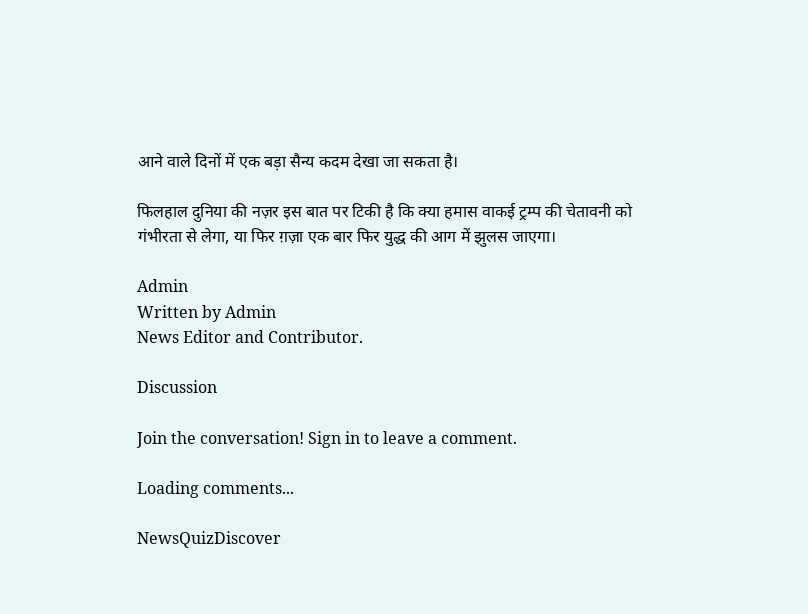आने वाले दिनों में एक बड़ा सैन्य कदम देखा जा सकता है।

फिलहाल दुनिया की नज़र इस बात पर टिकी है कि क्या हमास वाकई ट्रम्प की चेतावनी को गंभीरता से लेगा, या फिर ग़ज़ा एक बार फिर युद्ध की आग में झुलस जाएगा।

Admin
Written by Admin
News Editor and Contributor.

Discussion

Join the conversation! Sign in to leave a comment.

Loading comments...

NewsQuizDiscover